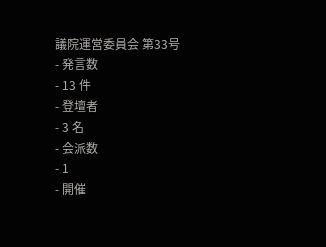議院運営委員会 第33号
- 発言数
- 13 件
- 登壇者
- 3 名
- 会派数
- 1
- 開催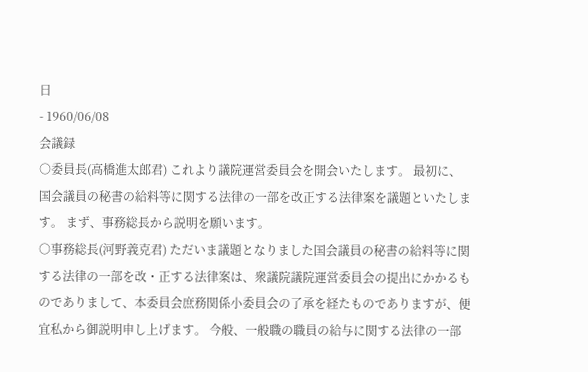日
- 1960/06/08
会議録
○委員長(高橋進太郎君) これより議院運営委員会を開会いたします。 最初に、国会議員の秘書の給料等に関する法律の一部を改正する法律案を議題といたします。 まず、事務総長から説明を願います。
○事務総長(河野義克君) ただいま議題となりました国会議員の秘書の給料等に関する法律の一部を改・正する法律案は、衆議院議院運営委員会の提出にかかるものでありまして、本委員会庶務関係小委員会の了承を経たものでありますが、便宜私から御説明申し上げます。 今般、一般職の職員の給与に関する法律の一部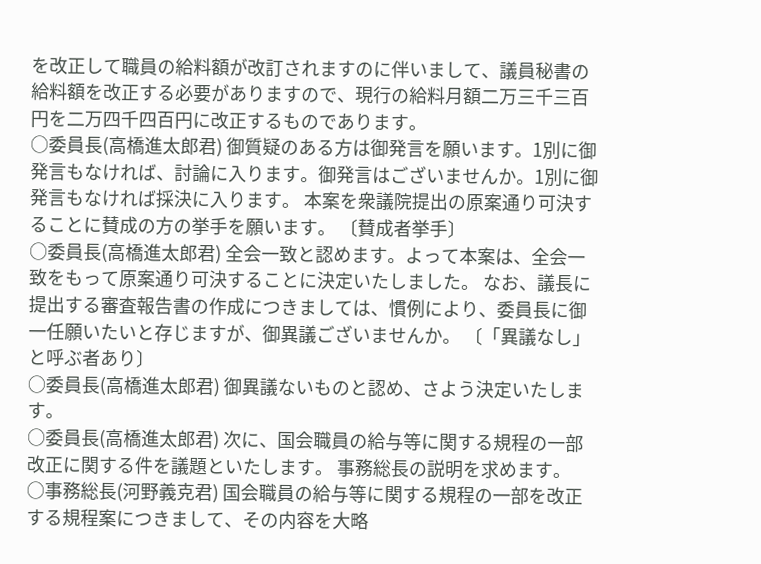を改正して職員の給料額が改訂されますのに伴いまして、議員秘書の給料額を改正する必要がありますので、現行の給料月額二万三千三百円を二万四千四百円に改正するものであります。
○委員長(高橋進太郎君) 御質疑のある方は御発言を願います。1別に御発言もなければ、討論に入ります。御発言はございませんか。1別に御発言もなければ採決に入ります。 本案を衆議院提出の原案通り可決することに賛成の方の挙手を願います。 〔賛成者挙手〕
○委員長(高橋進太郎君) 全会一致と認めます。よって本案は、全会一致をもって原案通り可決することに決定いたしました。 なお、議長に提出する審査報告書の作成につきましては、慣例により、委員長に御一任願いたいと存じますが、御異議ございませんか。 〔「異議なし」と呼ぶ者あり〕
○委員長(高橋進太郎君) 御異議ないものと認め、さよう決定いたします。
○委員長(高橋進太郎君) 次に、国会職員の給与等に関する規程の一部改正に関する件を議題といたします。 事務総長の説明を求めます。
○事務総長(河野義克君) 国会職員の給与等に関する規程の一部を改正する規程案につきまして、その内容を大略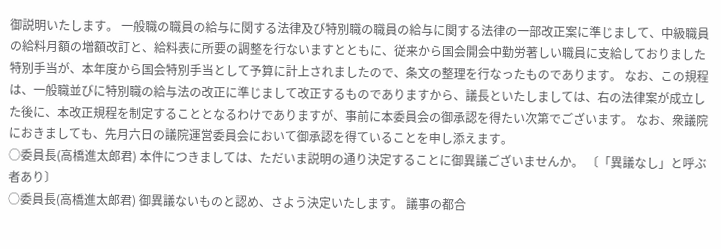御説明いたします。 一般職の職員の給与に関する法律及び特別職の職員の給与に関する法律の一部改正案に準じまして、中級職員の給料月額の増額改訂と、給料表に所要の調整を行ないますとともに、従来から国会開会中勤労著しい職員に支給しておりました特別手当が、本年度から国会特別手当として予算に計上されましたので、条文の整理を行なったものであります。 なお、この規程は、一般職並びに特別職の給与法の改正に準じまして改正するものでありますから、議長といたしましては、右の法律案が成立した後に、本改正規程を制定することとなるわけでありますが、事前に本委員会の御承認を得たい次第でございます。 なお、衆議院におきましても、先月六日の議院運営委員会において御承認を得ていることを申し添えます。
○委員長(高橋進太郎君) 本件につきましては、ただいま説明の通り決定することに御異議ございませんか。 〔「異議なし」と呼ぶ者あり〕
○委員長(高橋進太郎君) 御異議ないものと認め、さよう決定いたします。 議事の都合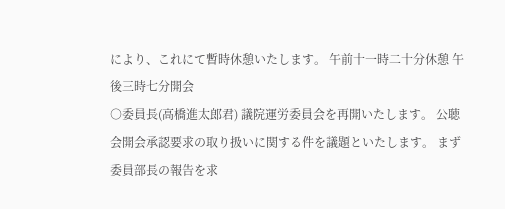により、これにて暫時休憩いたします。 午前十一時二十分休憩 午後三時七分開会
○委員長(高橋進太郎君) 議院運労委員会を再開いたします。 公聴会開会承認要求の取り扱いに関する件を議題といたします。 まず委員部長の報告を求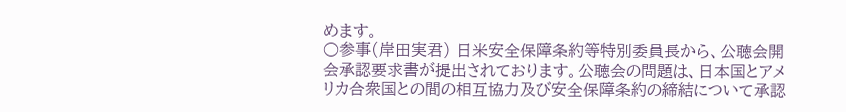めます。
○参事(岸田実君) 日米安全保障条約等特別委員長から、公聴会開会承認要求書が提出されております。公聴会の問題は、日本国とアメリカ合衆国との間の相互協力及び安全保障条約の締結について承認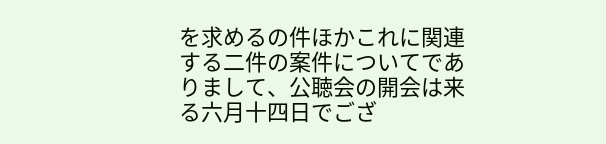を求めるの件ほかこれに関連する二件の案件についてでありまして、公聴会の開会は来る六月十四日でござ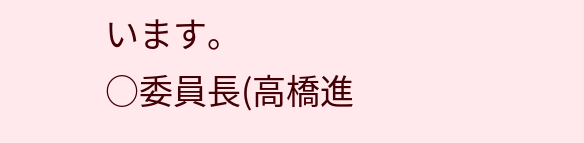います。
○委員長(高橋進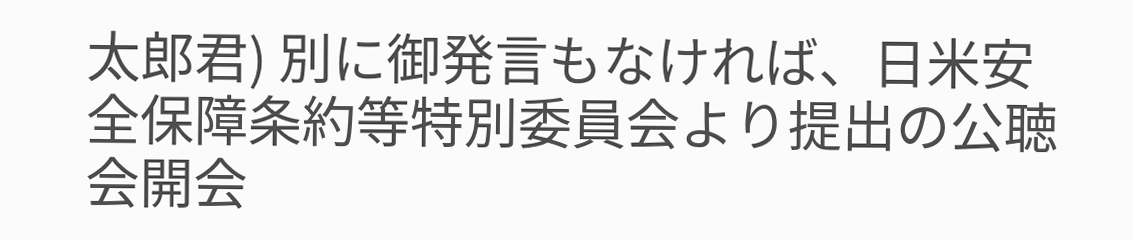太郎君) 別に御発言もなければ、日米安全保障条約等特別委員会より提出の公聴会開会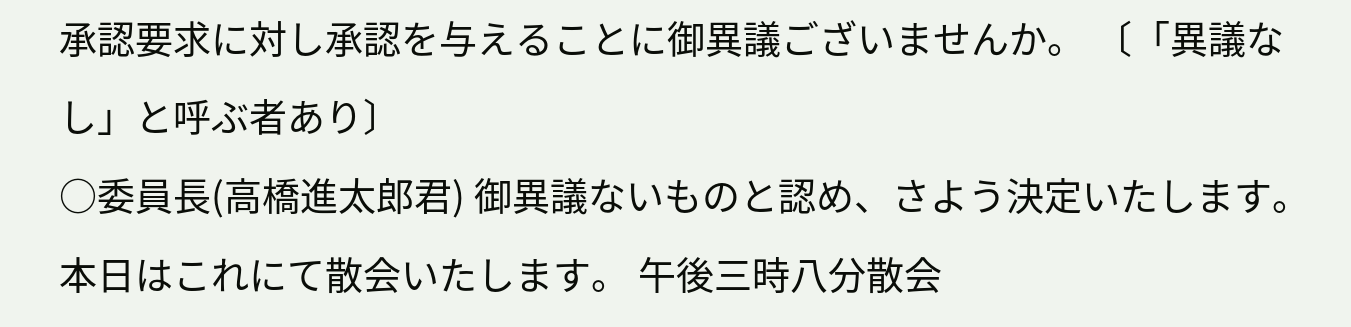承認要求に対し承認を与えることに御異議ございませんか。 〔「異議なし」と呼ぶ者あり〕
○委員長(高橋進太郎君) 御異議ないものと認め、さよう決定いたします。 本日はこれにて散会いたします。 午後三時八分散会